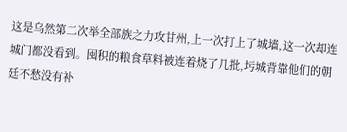这是乌然第二次举全部族之力攻甘州,上一次打上了城墙,这一次却连城门都没看到。囤积的粮食草料被连着烧了几批,圬城背靠他们的朝廷不愁没有补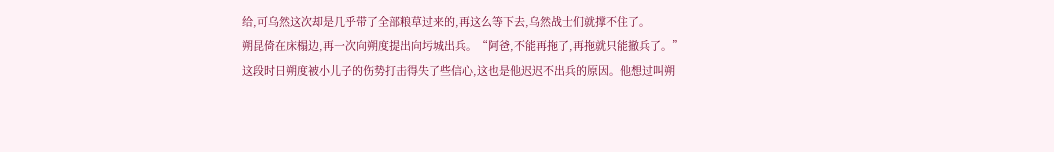给,可乌然这次却是几乎带了全部粮草过来的,再这么等下去,乌然战士们就撑不住了。
朔昆倚在床榻边,再一次向朔度提出向圬城出兵。“阿爸,不能再拖了,再拖就只能撤兵了。”
这段时日朔度被小儿子的伤势打击得失了些信心,这也是他迟迟不出兵的原因。他想过叫朔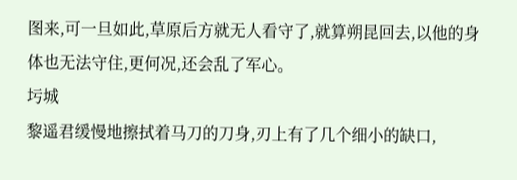图来,可一旦如此,草原后方就无人看守了,就算朔昆回去,以他的身体也无法守住,更何况,还会乱了军心。
圬城
黎遥君缓慢地擦拭着马刀的刀身,刃上有了几个细小的缺口,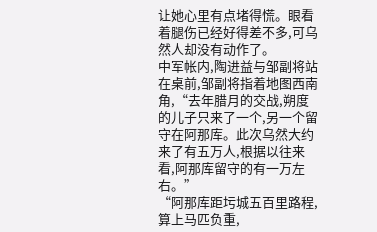让她心里有点堵得慌。眼看着腿伤已经好得差不多,可乌然人却没有动作了。
中军帐内,陶进益与邹副将站在桌前,邹副将指着地图西南角,“去年腊月的交战,朔度的儿子只来了一个,另一个留守在阿那库。此次乌然大约来了有五万人,根据以往来看,阿那库留守的有一万左右。”
“阿那库距圬城五百里路程,算上马匹负重,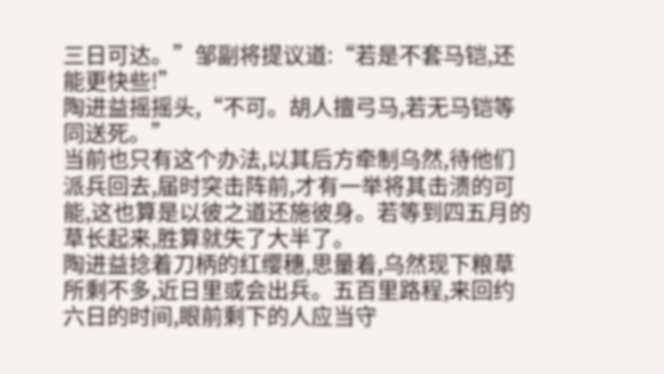三日可达。”邹副将提议道:“若是不套马铠,还能更快些!”
陶进益摇摇头,“不可。胡人擅弓马,若无马铠等同送死。”
当前也只有这个办法,以其后方牵制乌然,待他们派兵回去,届时突击阵前,才有一举将其击溃的可能,这也算是以彼之道还施彼身。若等到四五月的草长起来,胜算就失了大半了。
陶进益捻着刀柄的红缨穗,思量着,乌然现下粮草所剩不多,近日里或会出兵。五百里路程,来回约六日的时间,眼前剩下的人应当守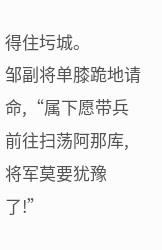得住圬城。
邹副将单膝跪地请命,“属下愿带兵前往扫荡阿那库,将军莫要犹豫了!”